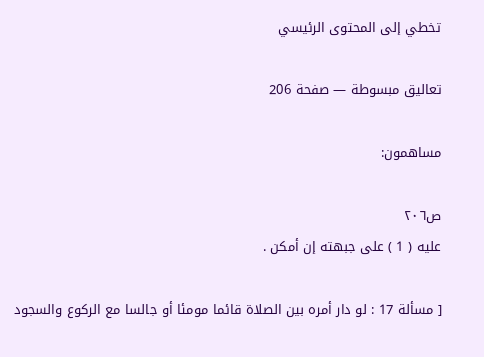تخطي إلى المحتوى الرئيسي

تعاليق مبسوطة — صفحة 206

مساهمون:

ص٢٠٦
عليه ( 1 ) على جبهته إن أمكن .

[ مسألة 17 : لو دار أمره بين الصلاة قائما مومئا أو جالسا مع الركوع والسجود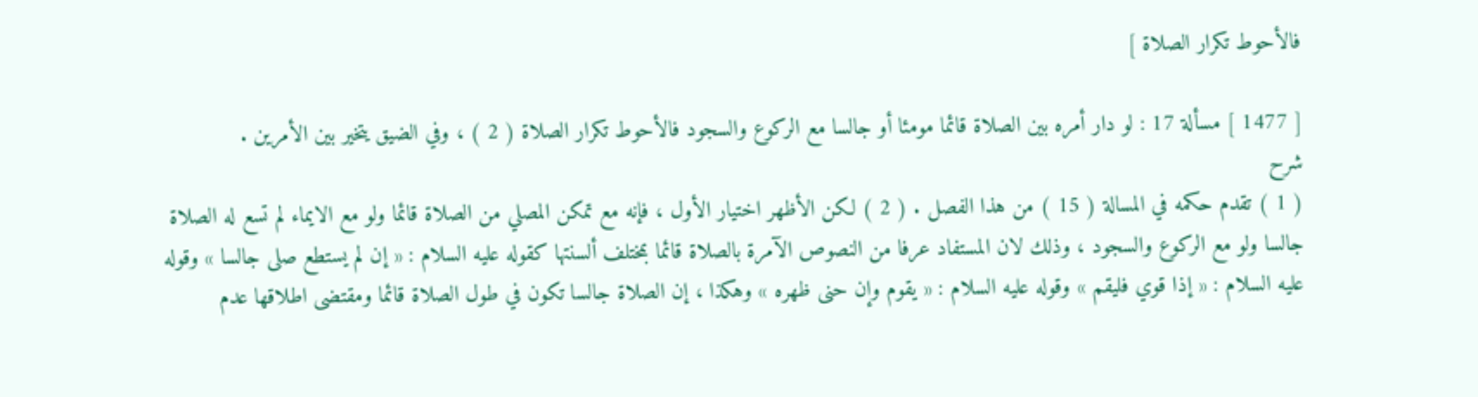فالأحوط تكرار الصلاة ]

[ 1477 ] مسألة 17 : لو دار أمره بين الصلاة قائما مومئا أو جالسا مع الركوع والسجود فالأحوط تكرار الصلاة ( 2 ) ، وفي الضيق يتخير بين الأمرين .
شرح
( 1 ) تقدم حكمه في المسالة ( 15 ) من هذا الفصل . ( 2 ) لكن الأظهر اختيار الأول ، فإنه مع تمكن المصلي من الصلاة قائما ولو مع الايماء لم تسع له الصلاة جالسا ولو مع الركوع والسجود ، وذلك لان المستفاد عرفا من النصوص الآمرة بالصلاة قائما بمختلف ألسنتها كقوله عليه السلام : « إن لم يستطع صلى جالسا » وقوله عليه السلام : « إذا قوي فليقم » وقوله عليه السلام : « يقوم وإن حنى ظهره » وهكذا ، إن الصلاة جالسا تكون في طول الصلاة قائما ومقتضى اطلاقها عدم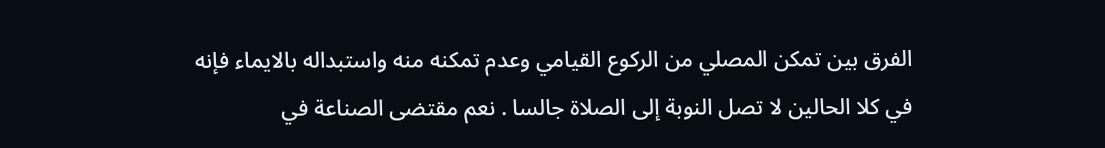الفرق بين تمكن المصلي من الركوع القيامي وعدم تمكنه منه واستبداله بالايماء فإنه في كلا الحالين لا تصل النوبة إلى الصلاة جالسا . نعم مقتضى الصناعة في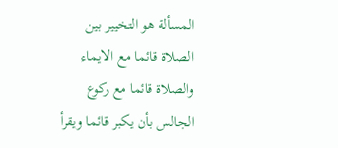المسألة هو التخيير بين الصلاة قائما مع الايماء والصلاة قائما مع ركوع الجالس بأن يكبر قائما ويقرأ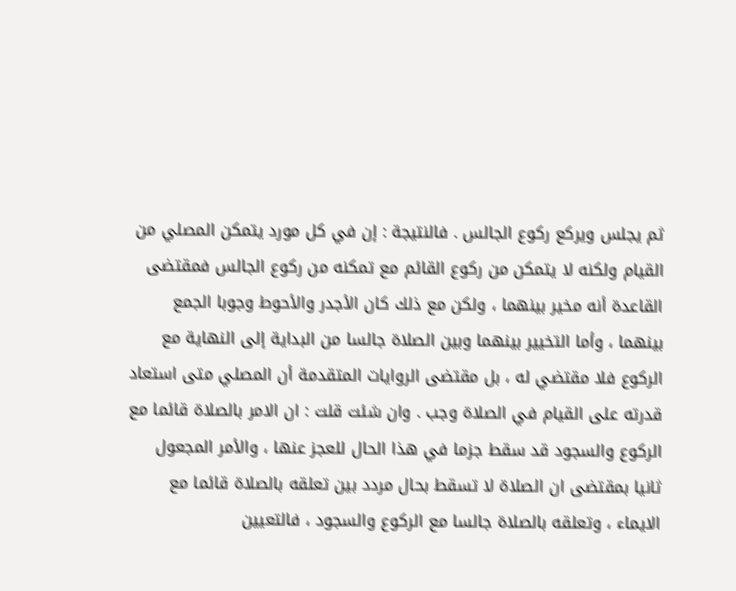ثم يجلس ويركع ركوع الجالس . فالنتيجة : إن في كل مورد يتمكن المصلي من القيام ولكنه لا يتمكن من ركوع القائم مع تمكنه من ركوع الجالس فمقتضى القاعدة أنه مخير بينهما ، ولكن مع ذلك كان الأجدر والأحوط وجوبا الجمع بينهما ، وأما التخيير بينهما وبين الصلاة جالسا من البداية إلى النهاية مع الركوع فلا مقتضي له ، بل مقتضى الروايات المتقدمة أن المصلي متى استعاد قدرته على القيام في الصلاة وجب . وان شئت قلت : ان الامر بالصلاة قائما مع الركوع والسجود قد سقط جزما في هذا الحال للعجز عنها ، والأمر المجعول ثانيا بمقتضى ان الصلاة لا تسقط بحال مردد بين تعلقه بالصلاة قائما مع الايماء ، وتعلقه بالصلاة جالسا مع الركوع والسجود ، فالتعيين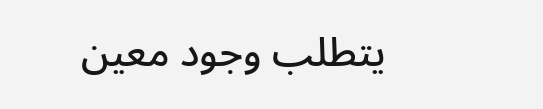يتطلب وجود معين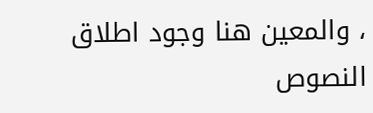، والمعين هنا وجود اطلاق النصوص